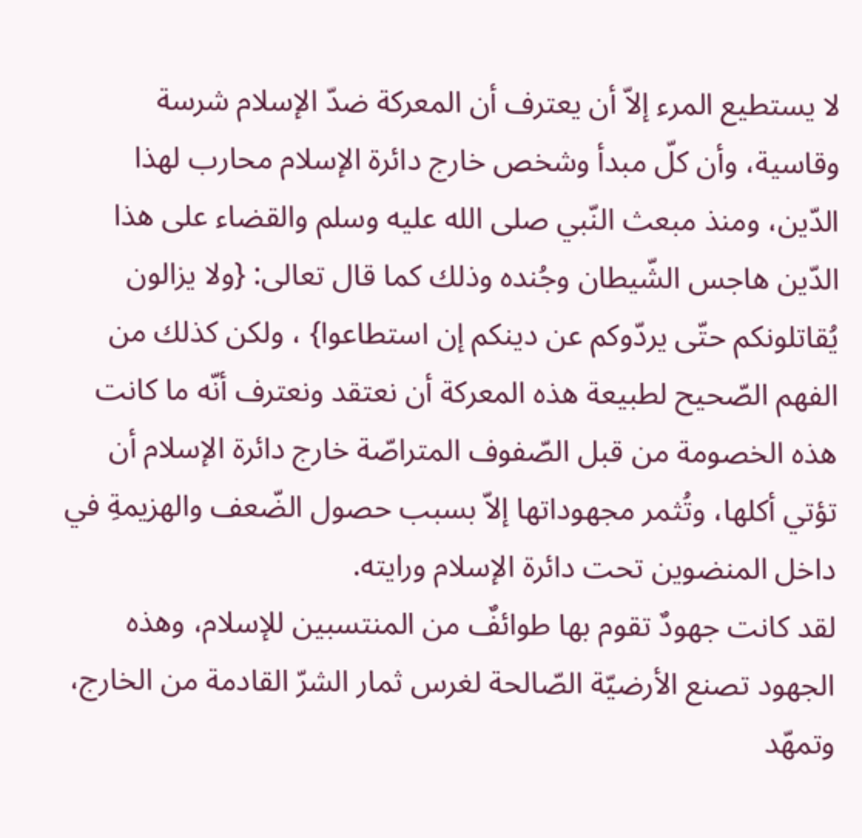لا يستطيع المرء إلاّ أن يعترف أن المعركة ضدّ الإسلام شرسة وقاسية، وأن كلّ مبدأ وشخص خارج دائرة الإسلام محارب لهذا الدّين، ومنذ مبعث النّبي صلى الله عليه وسلم والقضاء على هذا الدّين هاجس الشّيطان وجُنده وذلك كما قال تعالى: {ولا يزالون يُقاتلونكم حتّى يردّوكم عن دينكم إن استطاعوا} ، ولكن كذلك من الفهم الصّحيح لطبيعة هذه المعركة أن نعتقد ونعترف أنّه ما كانت هذه الخصومة من قبل الصّفوف المتراصّة خارج دائرة الإسلام أن تؤتي أكلها، وتُثمر مجهوداتها إلاّ بسبب حصول الضّعف والهزيمةِ في داخل المنضوين تحت دائرة الإسلام ورايته.
لقد كانت جهودٌ تقوم بها طوائفٌ من المنتسبين للإسلام، وهذه الجهود تصنع الأرضيّة الصّالحة لغرس ثمار الشرّ القادمة من الخارج، وتمهّد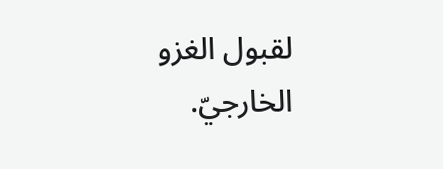لقبول الغزو الخارجيّ.